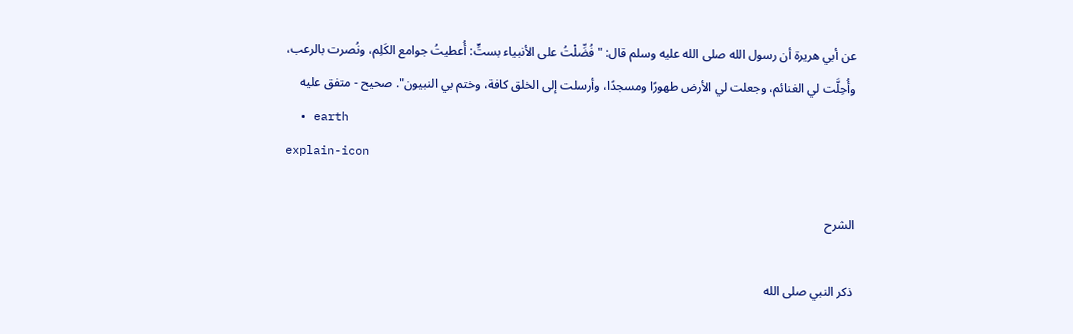عن أبي هريرة أن رسول الله صلى الله عليه وسلم قال: "فُضِّلْتُ على الأنبياء بستٍّ: أُعطيتُ جوامع الكَلِم، ونُصرت بالرعب، وأُحِلَّت لي الغنائم، وجعلت لي الأرض طهورًا ومسجدًا، وأرسلت إلى الخلق كافة، وختم بي النبيون". صحيح - متفق عليه
  • earth
explain-icon

الشرح

ذكر النبي صلى الله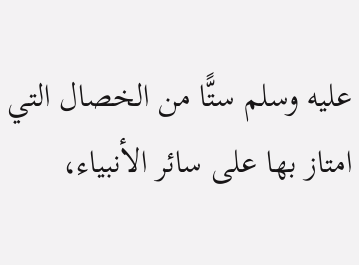عليه وسلم ستًّا من الخصال التي امتاز بها على سائر الأنبياء،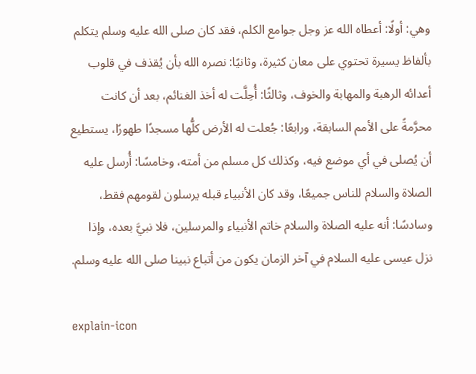وهي: أولًا: أعطاه الله عز وجل جوامع الكلم، فقد كان صلى الله عليه وسلم يتكلم بألفاظ يسيرة تحتوي على معان كثيرة، وثانيًا: نصره الله بأن يُقذف في قلوب أعدائه الرهبة والمهابة والخوف، وثالثًا: أُحِلَّت له أخذ الغنائم، بعد أن كانت محرَّمةً على الأمم السابقة، ورابعًا: جُعلت له الأرض كلُّها مسجدًا طهورًا، يستطيع أن يُصلى في أي موضع فيه، وكذلك كل مسلم من أمته، وخامسًا: أُرسل عليه الصلاة والسلام للناس جميعًا، وقد كان الأنبياء قبله يرسلون لقومهم فقط، وسادسًا: أنه عليه الصلاة والسلام خاتم الأنبياء والمرسلين، فلا نبيَّ بعده، وإذا نزل عيسى عليه السلام في آخر الزمان يكون من أتباع نبينا صلى الله عليه وسلم.

explain-icon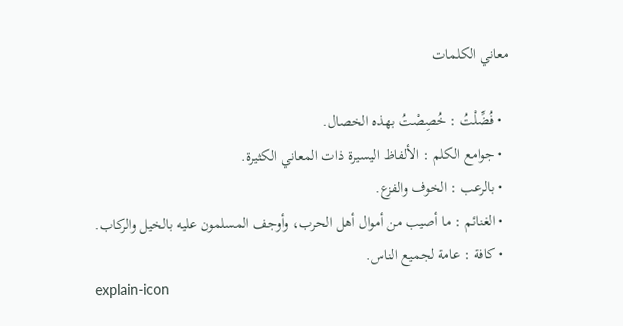معاني الكلمات

  • فُضِّلْتُ : خُصِصْتُ بهذه الخصال.
  • جوامع الكلم : الألفاظ اليسيرة ذات المعاني الكثيرة.
  • بالرعب : الخوف والفزع.
  • الغنائم : ما أصيب من أموال أهل الحرب، وأوجف المسلمون عليه بالخيل والركاب.
  • كافة : عامة لجميع الناس.
explain-icon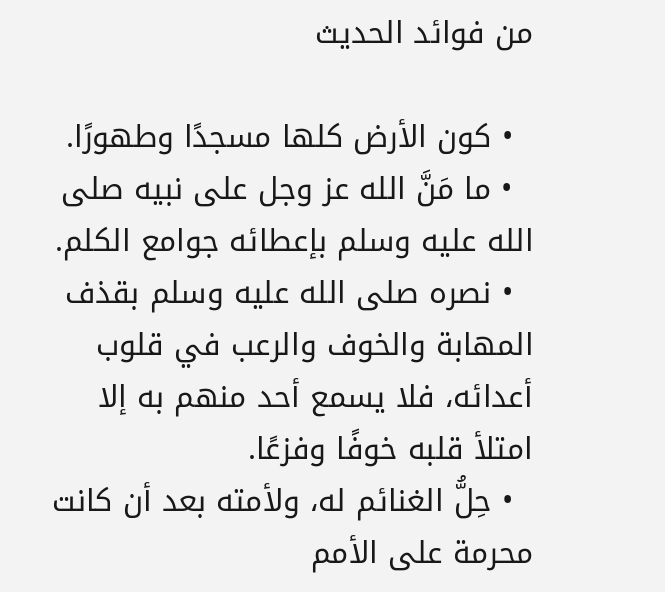من فوائد الحديث

  • كون الأرض كلها مسجدًا وطهورًا.
  • ما مَنَّ الله عز وجل على نبيه صلى الله عليه وسلم بإعطائه جوامع الكلم.
  • نصره صلى الله عليه وسلم بقذف المهابة والخوف والرعب في قلوب أعدائه، فلا يسمع أحد منهم به إلا امتلأ قلبه خوفًا وفزعًا.
  • حِلُّ الغنائم له، ولأمته بعد أن كانت محرمة على الأمم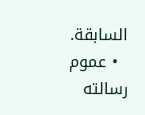السابقة.
  • عموم رسالته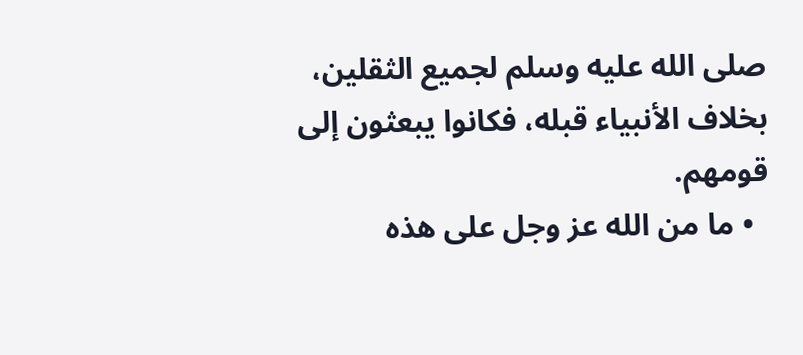صلى الله عليه وسلم لجميع الثقلين، بخلاف الأنبياء قبله، فكانوا يبعثون إلى قومهم.
  • ما من الله عز وجل على هذه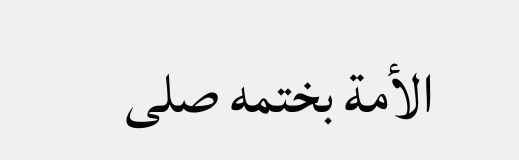الأمة بختمه صلى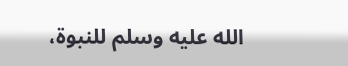الله عليه وسلم للنبوة،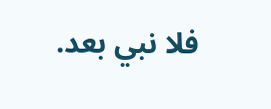فلا نبي بعد.